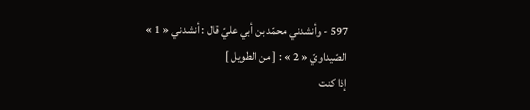597 - وأنشدني محمّد بن أبي عليّ قال : أنشدني « 1 » الصّيداويّ « 2 » : [ من الطويل ]
إذا كنت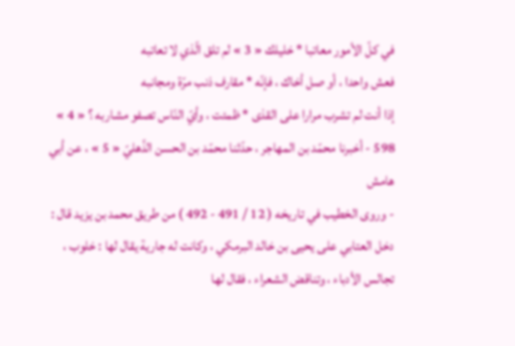في كلّ الأمور معاتبا * خليلك « 3 » لم تلق الّذي لا تعاتبه
فعش واحدا ، أو صل أخاك ، فإنّه * مقارف ذنب مرّة ومجانبه
إذا أنت لم تشرب مرارا على القذى * ظمئت ، وأيّ النّاس تصفو مشاربه ؟ « 4 »
598 - أخبرنا محمّد بن المهاجر ، حدّثنا محمّد بن الحسن الذّهليّ « 5 » ، عن أبي
هامش
- وروى الخطيب في تاريخه ( 12 / 491 - 492 ) من طريق محمد بن يزيد قال : دخل العتابي على يحيى بن خالد البرمكي ، وكانت له جارية يقال لها : خلوب ، تجالس الأدباء ، وتناقض الشعراء ، فقال لها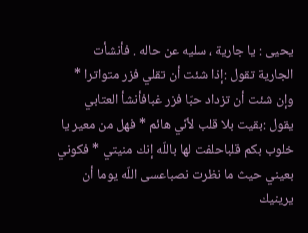يحيى : يا جارية ، سليه عن حاله . فأنشأت الجارية تقول :إذا شئت أن تقلي فزر متواترا * وإن شئت أن تزداد حبّا فزر غبافأنشأ العتابي يقول :بقيت بلا قلب لأنّي هائم * فهل من معير يا خلوب بكم قلباحلفت لها باللّه إنك منيتي * فكوني بعيني حيث ما نظرت نصباعسى اللّه يوما أن يرينيك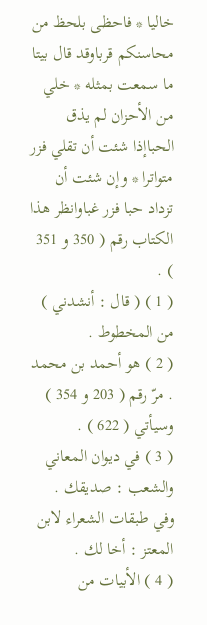خاليا * فاحظى بلحظ من محاسنكم قرباوقد قال بيتا ما سمعت بمثله * خلي من الأحزان لم يذق الحباإذا شئت أن تقلي فزر متواترا * وإن شئت أن تزداد حبا فزر غباوانظر هذا الكتاب رقم ( 350 و 351 ) .
( 1 ) ( قال : أنشدني ) من المخطوط .
( 2 ) هو أحمد بن محمد . مرّ رقم ( 203 و 354 ) وسيأتي ( 622 ) .
( 3 ) في ديوان المعاني والشعب : صديقك . وفي طبقات الشعراء لابن المعتز : أخا لك .
( 4 ) الأبيات من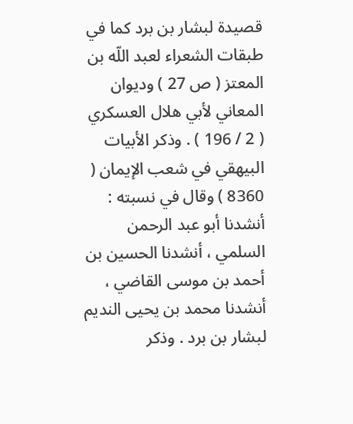قصيدة لبشار بن برد كما في طبقات الشعراء لعبد اللّه بن المعتز ( ص 27 ) وديوان المعاني لأبي هلال العسكري ( 2 / 196 ) . وذكر الأبيات البيهقي في شعب الإيمان ( 8360 ) وقال في نسبته : أنشدنا أبو عبد الرحمن السلمي ، أنشدنا الحسين بن أحمد بن موسى القاضي ، أنشدنا محمد بن يحيى النديم لبشار بن برد . وذكر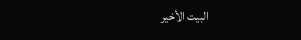البيت الأخير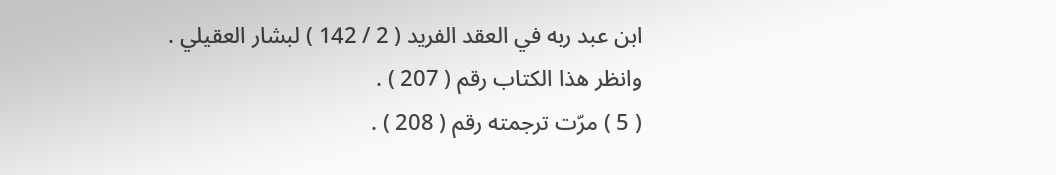ابن عبد ربه في العقد الفريد ( 2 / 142 ) لبشار العقيلي .
وانظر هذا الكتاب رقم ( 207 ) .
( 5 ) مرّت ترجمته رقم ( 208 ) .